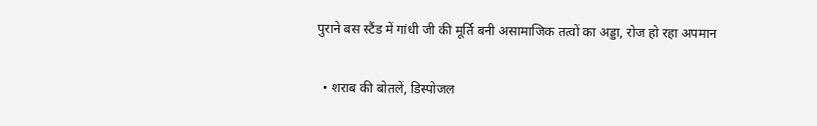पुराने बस स्टैंड में गांधी जी की मूर्ति बनी असामाजिक तत्वों का अड्डा, रोज हो रहा अपमान

  • शराब की बोतलें, डिस्पोजल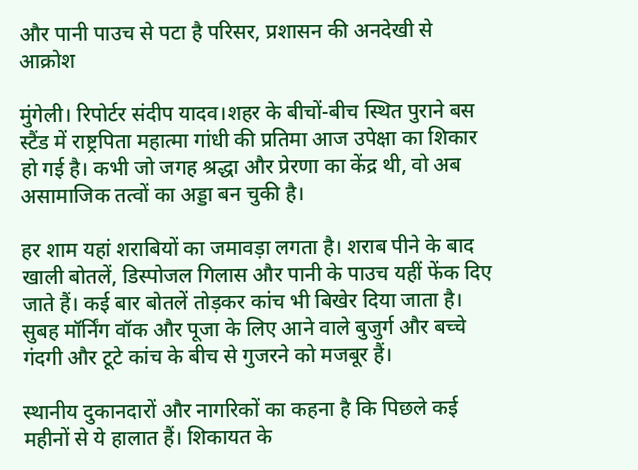और पानी पाउच से पटा है परिसर, प्रशासन की अनदेखी से आक्रोश

मुंगेली। रिपोर्टर संदीप यादव।शहर के बीचों-बीच स्थित पुराने बस स्टैंड में राष्ट्रपिता महात्मा गांधी की प्रतिमा आज उपेक्षा का शिकार हो गई है। कभी जो जगह श्रद्धा और प्रेरणा का केंद्र थी, वो अब असामाजिक तत्वों का अड्डा बन चुकी है।

हर शाम यहां शराबियों का जमावड़ा लगता है। शराब पीने के बाद खाली बोतलें, डिस्पोजल गिलास और पानी के पाउच यहीं फेंक दिए जाते हैं। कई बार बोतलें तोड़कर कांच भी बिखेर दिया जाता है। सुबह मॉर्निंग वॉक और पूजा के लिए आने वाले बुजुर्ग और बच्चे गंदगी और टूटे कांच के बीच से गुजरने को मजबूर हैं।

स्थानीय दुकानदारों और नागरिकों का कहना है कि पिछले कई महीनों से ये हालात हैं। शिकायत के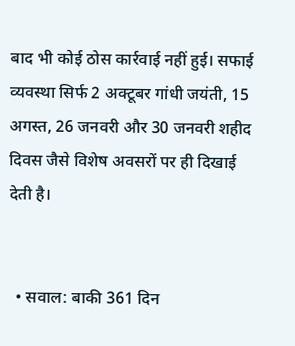बाद भी कोई ठोस कार्रवाई नहीं हुई। सफाई व्यवस्था सिर्फ 2 अक्टूबर गांधी जयंती, 15 अगस्त, 26 जनवरी और 30 जनवरी शहीद दिवस जैसे विशेष अवसरों पर ही दिखाई देती है।


  • सवाल: बाकी 361 दिन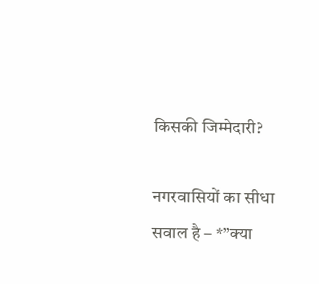किसकी जिम्मेदारी?

नगरवासियों का सीधा सवाल है – *”क्या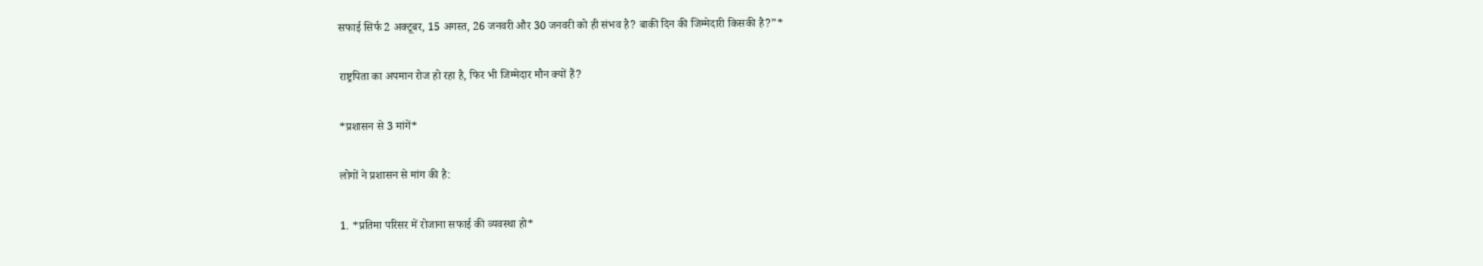सफाई सिर्फ 2 अक्टूबर, 15 अगस्त, 26 जनवरी और 30 जनवरी को ही संभव है? बाकी दिन की जिम्मेदारी किसकी है?”*

राष्ट्रपिता का अपमान रोज हो रहा है, फिर भी जिम्मेदार मौन क्यों हैं?

*प्रशासन से 3 मांगें*

लोगों ने प्रशासन से मांग की है:

1. *प्रतिमा परिसर में रोजाना सफाई की व्यवस्था हो*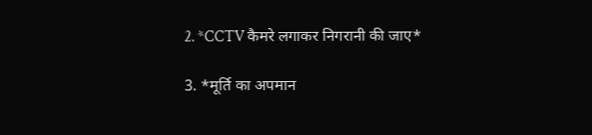2. *CCTV कैमरे लगाकर निगरानी की जाए*

3. *मूर्ति का अपमान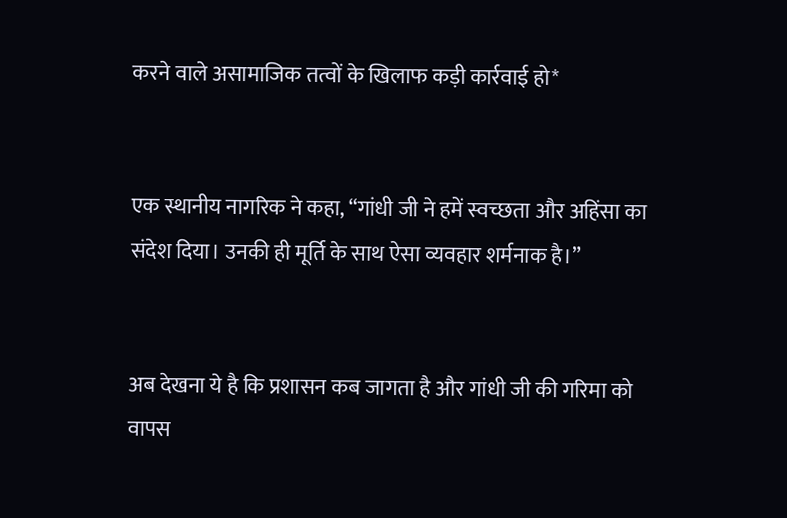करने वाले असामाजिक तत्वों के खिलाफ कड़ी कार्रवाई हो*


एक स्थानीय नागरिक ने कहा, “गांधी जी ने हमें स्वच्छता और अहिंसा का संदेश दिया। उनकी ही मूर्ति के साथ ऐसा व्यवहार शर्मनाक है।”


अब देखना ये है कि प्रशासन कब जागता है और गांधी जी की गरिमा को वापस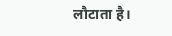लौटाता है।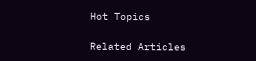Hot Topics

Related Articles